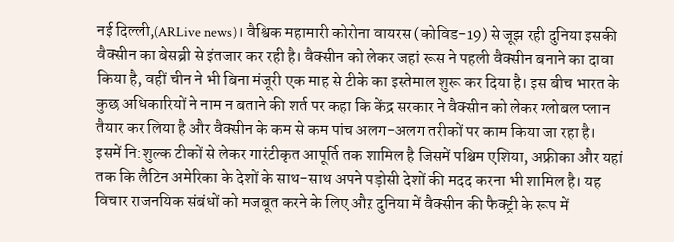नई दिल्ली,(ARLive news)। वैश्विक महामारी कोरोना वायरस (कोविड-19) से जूझ रही दुनिया इसकी वैक्सीन का बेसब्री से इंतजार कर रही है। वैक्सीन को लेकर जहां रूस ने पहली वैक्सीन बनाने का दावा किया है, वहीं चीन ने भी बिना मंजूरी एक माह से टीके का इस्तेमाल शुरू कर दिया है। इस बीच भारत के कुछ अधिकारियों ने नाम न बताने की शर्त पर कहा कि केंद्र सरकार ने वैक्सीन को लेकर ग्लोबल प्लान तैयार कर लिया है और वैक्सीन के कम से कम पांच अलग-अलग तरीकों पर काम किया जा रहा है।
इसमें नि:शुल्क टीकों से लेकर गारंटीकृत आपूर्ति तक शामिल है जिसमें पश्चिम एशिया, अफ्रीका और यहां तक कि लैटिन अमेरिका के देशों के साथ-साथ अपने पड़ोसी देशों की मदद करना भी शामिल है। यह विचार राजनयिक संबंधों को मजबूत करने के लिए औऱ दुनिया में वैक्सीन की फैक्ट्री के रूप में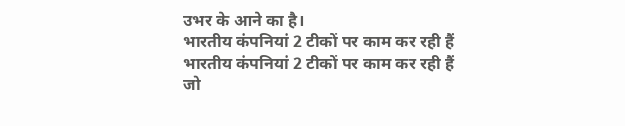उभर के आने का है।
भारतीय कंपनियां 2 टीकों पर काम कर रही हैं
भारतीय कंपनियां 2 टीकों पर काम कर रही हैं जो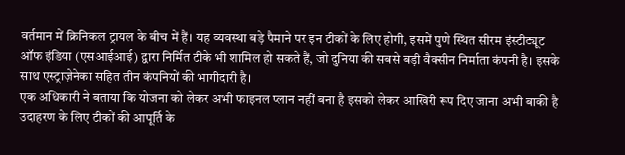वर्तमान में क्रिनिकल ट्रायल के बीच में हैं। यह व्यवस्था बड़े पैमाने पर इन टीकों के लिए होगी, इसमें पुणे स्थित सीरम इंस्टीट्यूट ऑफ इंडिया (एसआईआई) द्वारा निर्मित टीके भी शामिल हो सकते हैं, जो दुनिया की सबसे बड़ी वैक्सीन निर्माता कंपनी है। इसके साथ एस्ट्राज़ेनेका सहित तीन कंपनियों की भागीदारी है।
एक अधिकारी ने बताया कि योजना को लेकर अभी फाइनल प्लान नहीं बना है इसको लेकर आखिरी रूप दिए जाना अभी बाकी है उदाहरण के लिए टीकों की आपूर्ति के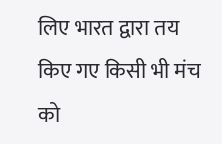लिए भारत द्वारा तय किए गए किसी भी मंच को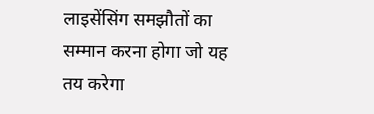लाइसेंसिंग समझौतों का सम्मान करना होगा जो यह तय करेगा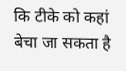कि टीके को कहां बेचा जा सकता है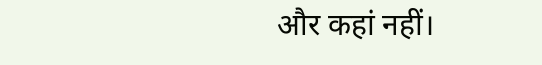और कहां नहीं।